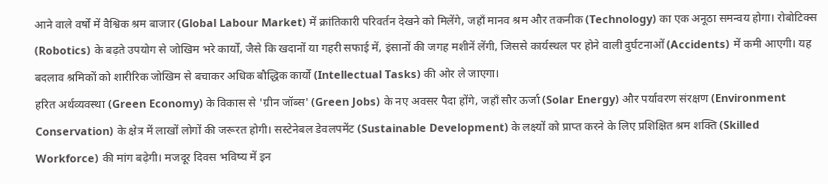आने वाले वर्षों में वैश्विक श्रम बाजार (Global Labour Market) में क्रांतिकारी परिवर्तन देखने को मिलेंगे, जहाँ मानव श्रम और तकनीक (Technology) का एक अनूठा समन्वय होगा। रोबोटिक्स (Robotics) के बढ़ते उपयोग से जोखिम भरे कार्यों, जैसे कि खदानों या गहरी सफाई में, इंसानों की जगह मशीनें लेंगी, जिससे कार्यस्थल पर होने वाली दुर्घटनाओं (Accidents) में कमी आएगी। यह बदलाव श्रमिकों को शारीरिक जोखिम से बचाकर अधिक बौद्धिक कार्यों (Intellectual Tasks) की ओर ले जाएगा।
हरित अर्थव्यवस्था (Green Economy) के विकास से 'ग्रीन जॉब्स' (Green Jobs) के नए अवसर पैदा होंगे, जहाँ सौर ऊर्जा (Solar Energy) और पर्यावरण संरक्षण (Environment Conservation) के क्षेत्र में लाखों लोगों की जरूरत होगी। सस्टेनेबल डेवलपमेंट (Sustainable Development) के लक्ष्यों को प्राप्त करने के लिए प्रशिक्षित श्रम शक्ति (Skilled Workforce) की मांग बढ़ेगी। मजदूर दिवस भविष्य में इन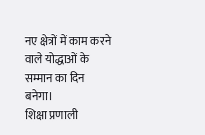नए क्षेत्रों में काम करने वाले योद्धाओं के सम्मान का दिन बनेगा।
शिक्षा प्रणाली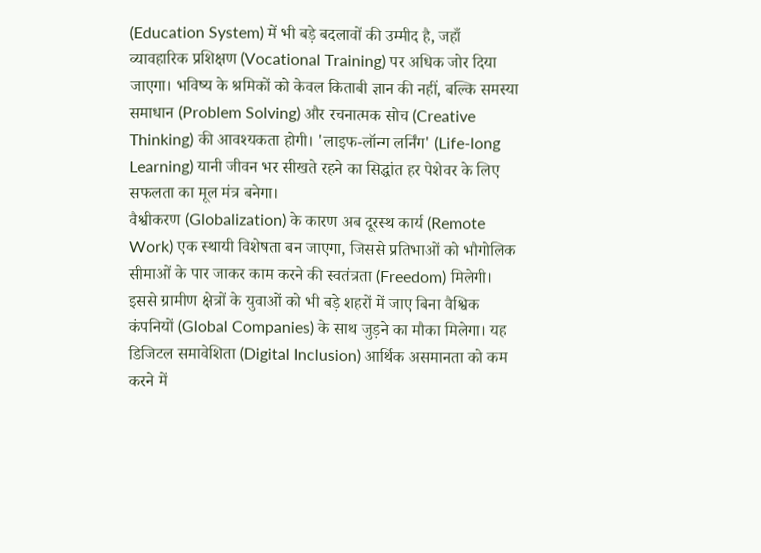(Education System) में भी बड़े बदलावों की उम्मीद है, जहाँ व्यावहारिक प्रशिक्षण (Vocational Training) पर अधिक जोर दिया जाएगा। भविष्य के श्रमिकों को केवल किताबी ज्ञान की नहीं, बल्कि समस्या समाधान (Problem Solving) और रचनात्मक सोच (Creative Thinking) की आवश्यकता होगी। 'लाइफ-लॉन्ग लर्निंग' (Life-long Learning) यानी जीवन भर सीखते रहने का सिद्धांत हर पेशेवर के लिए सफलता का मूल मंत्र बनेगा।
वैश्वीकरण (Globalization) के कारण अब दूरस्थ कार्य (Remote Work) एक स्थायी विशेषता बन जाएगा, जिससे प्रतिभाओं को भौगोलिक सीमाओं के पार जाकर काम करने की स्वतंत्रता (Freedom) मिलेगी। इससे ग्रामीण क्षेत्रों के युवाओं को भी बड़े शहरों में जाए बिना वैश्विक कंपनियों (Global Companies) के साथ जुड़ने का मौका मिलेगा। यह डिजिटल समावेशिता (Digital Inclusion) आर्थिक असमानता को कम करने में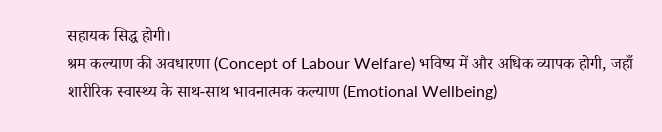सहायक सिद्ध होगी।
श्रम कल्याण की अवधारणा (Concept of Labour Welfare) भविष्य में और अधिक व्यापक होगी, जहाँ शारीरिक स्वास्थ्य के साथ-साथ भावनात्मक कल्याण (Emotional Wellbeing)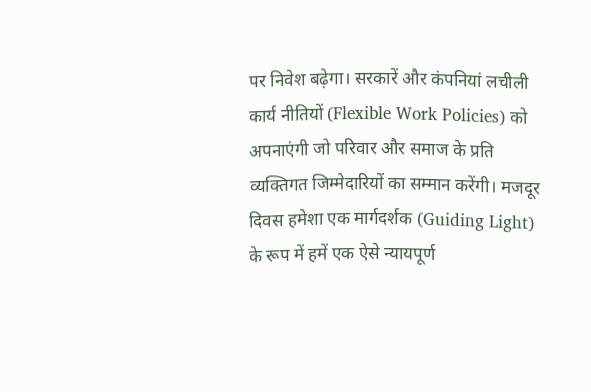पर निवेश बढ़ेगा। सरकारें और कंपनियां लचीली कार्य नीतियों (Flexible Work Policies) को अपनाएंगी जो परिवार और समाज के प्रति व्यक्तिगत जिम्मेदारियों का सम्मान करेंगी। मजदूर दिवस हमेशा एक मार्गदर्शक (Guiding Light) के रूप में हमें एक ऐसे न्यायपूर्ण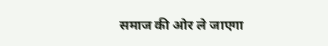समाज की ओर ले जाएगा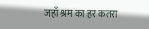जहाँ श्रम का हर कतरा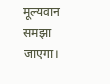मूल्यवान समझा जाएगा।